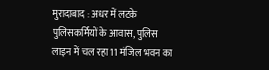मुरादाबाद : अधर में लटके पुलिसकर्मियों के आवास, पुलिस लाइन में चल रहा 11 मंजिल भवन का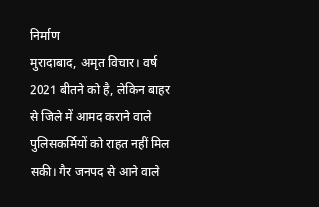निर्माण
मुरादाबाद, अमृत विचार। वर्ष 2021 बीतने को है, लेकिन बाहर से जिले में आमद कराने वाले पुलिसकर्मियों को राहत नहीं मिल सकी। गैर जनपद से आने वाले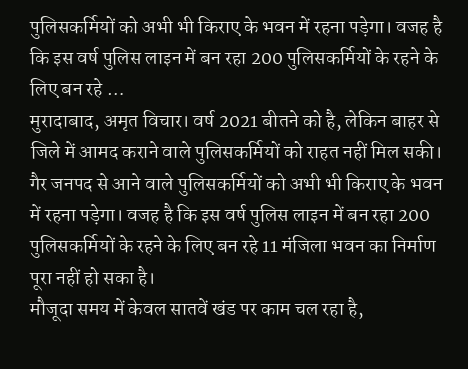पुलिसकर्मियों को अभी भी किराए के भवन में रहना पड़ेगा। वजह है कि इस वर्ष पुलिस लाइन में बन रहा 200 पुलिसकर्मियों के रहने के लिए बन रहे …
मुरादाबाद, अमृत विचार। वर्ष 2021 बीतने को है, लेकिन बाहर से जिले में आमद कराने वाले पुलिसकर्मियों को राहत नहीं मिल सकी। गैर जनपद से आने वाले पुलिसकर्मियों को अभी भी किराए के भवन में रहना पड़ेगा। वजह है कि इस वर्ष पुलिस लाइन में बन रहा 200 पुलिसकर्मियों के रहने के लिए बन रहे 11 मंजिला भवन का निर्माण पूरा नहीं हो सका है।
मौजूदा समय में केवल सातवें खंड पर काम चल रहा है,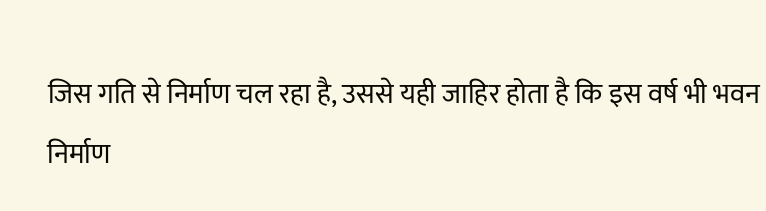जिस गति से निर्माण चल रहा है, उससे यही जाहिर होता है कि इस वर्ष भी भवन निर्माण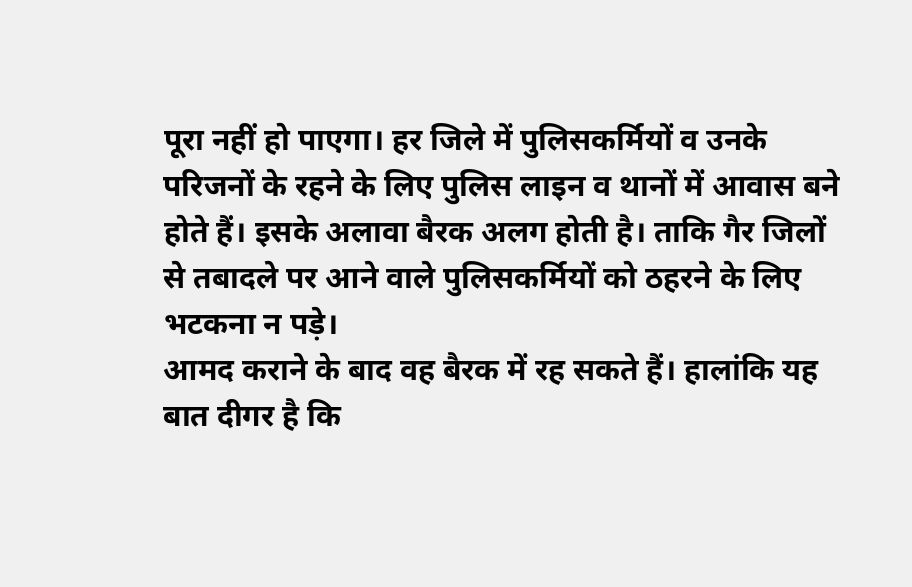पूरा नहीं हो पाएगा। हर जिले में पुलिसकर्मियों व उनके परिजनों के रहने के लिए पुलिस लाइन व थानों में आवास बने होते हैं। इसके अलावा बैरक अलग होती है। ताकि गैर जिलों से तबादले पर आने वाले पुलिसकर्मियों को ठहरने के लिए भटकना न पड़े।
आमद कराने के बाद वह बैरक में रह सकते हैं। हालांकि यह बात दीगर है कि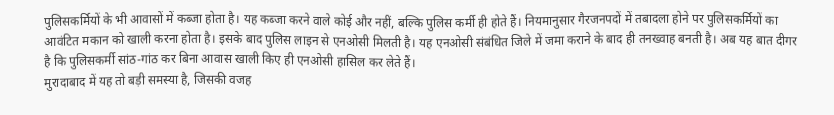पुलिसकर्मियों के भी आवासों में कब्जा होता है। यह कब्जा करने वाले कोई और नहीं, बल्कि पुलिस कर्मी ही होते हैं। नियमानुसार गैरजनपदों में तबादला होने पर पुलिसकर्मियों का आवंटित मकान को खाली करना होता है। इसके बाद पुलिस लाइन से एनओसी मिलती है। यह एनओसी संबंधित जिले में जमा कराने के बाद ही तनख्वाह बनती है। अब यह बात दीगर है कि पुलिसकर्मी सांठ-गांठ कर बिना आवास खाली किए ही एनओसी हासिल कर लेते हैं।
मुरादाबाद में यह तो बड़ी समस्या है, जिसकी वजह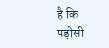है कि पड़ोसी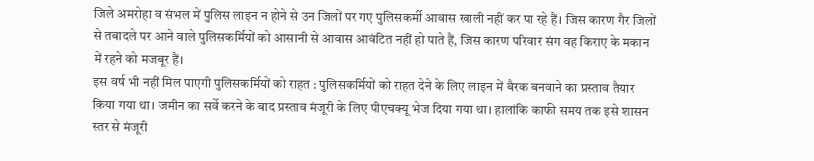जिले अमरोहा व संभल में पुलिस लाइन न होने से उन जिलों पर गए पुलिसकर्मी आवास खाली नहीं कर पा रहे हैं। जिस कारण गैर जिलों से तबादले पर आने वाले पुलिसकर्मियों को आसानी से आवास आवंटित नहीं हो पाते हैं, जिस कारण परिवार संग वह किराए के मकान में रहने को मजबूर हैं।
इस वर्ष भी नहीं मिल पाएगी पुलिसकर्मियों को राहत : पुलिसकर्मियों को राहत देने के लिए लाइन में बैरक बनवाने का प्रस्ताव तैयार किया गया था। जमीन का सर्वे करने के बाद प्रस्ताव मंजूरी के लिए पीएचक्यू भेज दिया गया था। हालांकि काफी समय तक इसे शासन स्तर से मंजूरी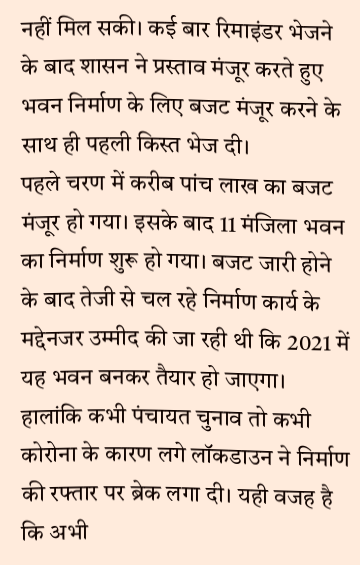नहीं मिल सकी। कई बार रिमाइंडर भेजने के बाद शासन ने प्रस्ताव मंजूर करते हुए भवन निर्माण के लिए बजट मंजूर करने के साथ ही पहली किस्त भेज दी।
पहले चरण में करीब पांच लाख का बजट मंजूर हो गया। इसके बाद 11 मंजिला भवन का निर्माण शुरू हो गया। बजट जारी होने के बाद तेजी से चल रहे निर्माण कार्य के मद्देनजर उम्मीद की जा रही थी कि 2021 में यह भवन बनकर तैयार हो जाएगा। हालांकि कभी पंचायत चुनाव तो कभी कोरोना के कारण लगे लॉकडाउन ने निर्माण की रफ्तार पर ब्रेक लगा दी। यही वजह है कि अभी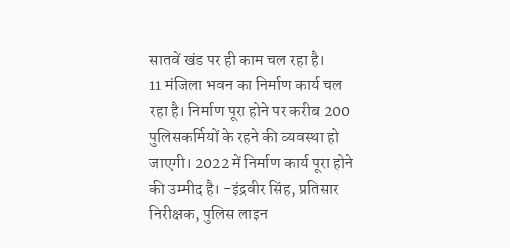सातवें खंड पर ही काम चल रहा है।
11 मंजिला भवन का निर्माण कार्य चल रहा है। निर्माण पूरा होने पर करीब 200 पुलिसकर्मियों के रहने की व्यवस्था हो जाएगी। 2022 में निर्माण कार्य पूरा होने की उम्मीद है। -इंद्रवीर सिंह, प्रतिसार निरीक्षक, पुलिस लाइन